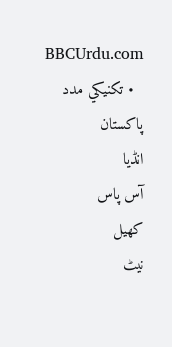BBCUrdu.com
  • تکنيکي مدد
پاکستان
انڈیا
آس پاس
کھیل
نیٹ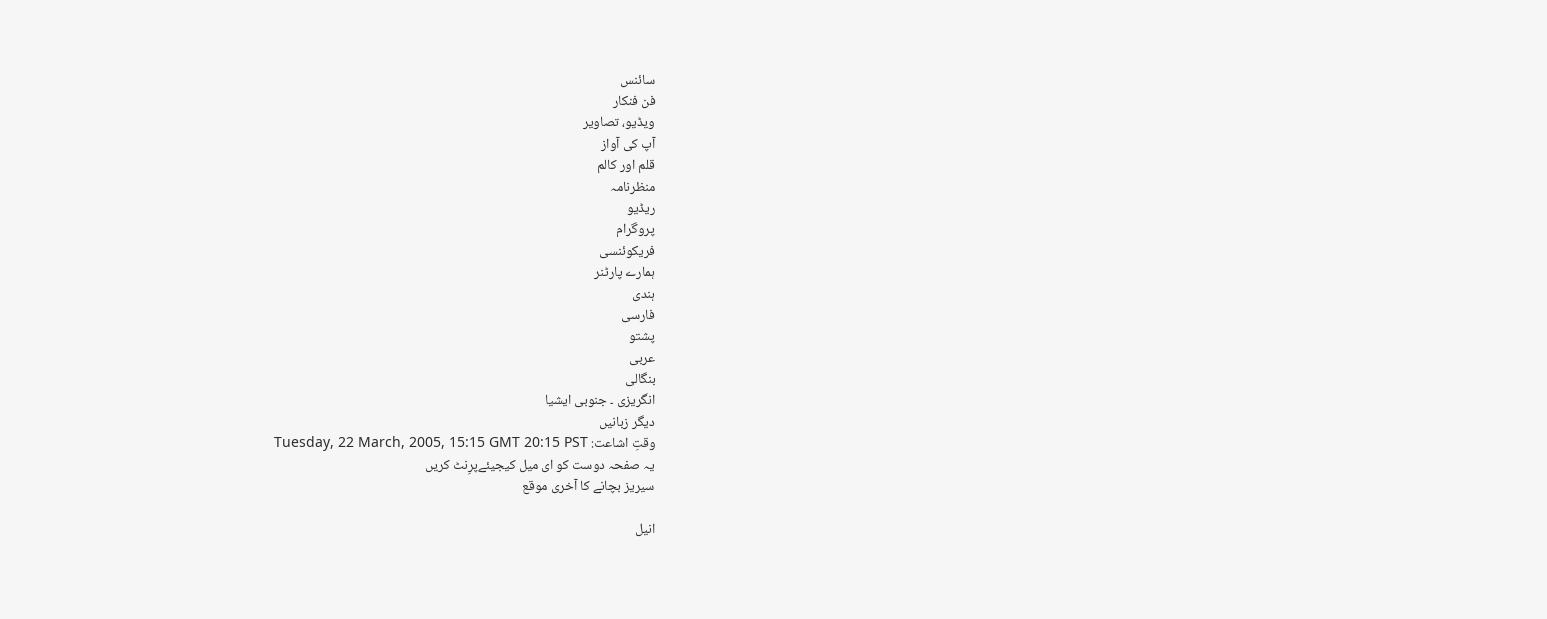سائنس
فن فنکار
ویڈیو، تصاویر
آپ کی آواز
قلم اور کالم
منظرنامہ
ریڈیو
پروگرام
فریکوئنسی
ہمارے پارٹنر
ہندی
فارسی
پشتو
عربی
بنگالی
انگریزی ۔ جنوبی ایشیا
دیگر زبانیں
وقتِ اشاعت: Tuesday, 22 March, 2005, 15:15 GMT 20:15 PST
یہ صفحہ دوست کو ای میل کیجیئےپرِنٹ کریں
سیریز بچانے کا آخری موقع

انیل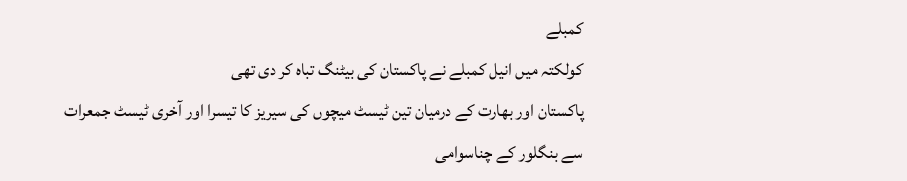کمبلے
کولکتہ میں انیل کمبلے نے پاکستان کی بیٹنگ تباہ کر دی تھی
پاکستان اور بھارت کے درمیان تین ٹیسٹ میچوں کی سیریز کا تیسرا اور آخری ٹیسٹ جمعرات سے بنگلور کے چناسوامی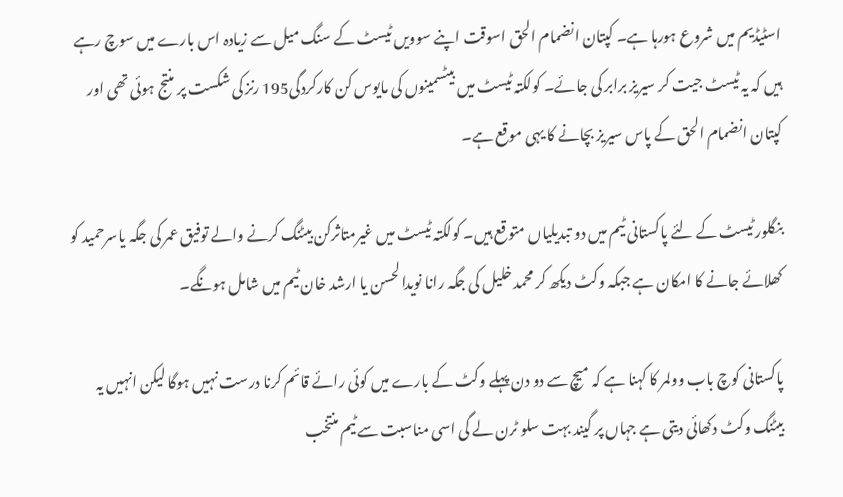اسٹیڈیم میں شروع ہورہا ہے۔ کپتان انضمام الحق اسوقت اپنے سوویں ٹیسٹ کے سنگ میل سے زیادہ اس بارے میں سوچ رہے ہیں کہ یہ ٹیسٹ جیت کر سیریز برابر کی جائے۔ کولکتہ ٹیسٹ میں بیٹسمینوں کی مایوس کن کارکردگی195 رنز کی شکست پر منتج ہوئی تھی اور کپتان انضمام الحق کے پاس سیریز بچانے کا یہی موقع ہے۔

بنگلور ٹیسٹ کے لئے پاکستانی ٹیم میں دو تبدیلیاں متوقع ہیں۔ کولکتہ ٹیسٹ میں غیرمتاثرکن بیٹنگ کرنے والے توفیق عمر کی جگہ یاسرحمید کو کھلائے جانے کا امکان ہے جبکہ وکٹ دیکھ کر محمد خلیل کی جگہ رانا نویدالحسن یا ارشد خان ٹیم میں شامل ہونگے۔

پاکستانی کوچ باب وولمر کا کہنا ہے کہ میچ سے دو دن پہلے وکٹ کے بارے میں کوئی رائے قائم کرنا درست نہیں ہوگا لیکن انہیں یہ بیٹنگ وکٹ دکھائی دیتی ہے جہاں پر گیند بہت سلو ٹرن لے گی اسی مناسبت سے ٹیم منتخب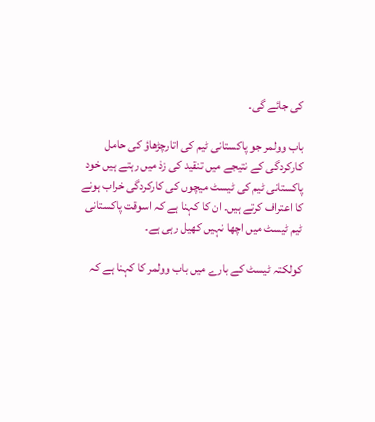کی جائے گی۔

باب وولمر جو پاکستانی ٹیم کی اتارچڑھاؤ کی حامل کارکردگی کے نتیجے میں تنقید کی زذ میں رہتے ہیں خود پاکستانی ٹیم کی ٹیسٹ میچوں کی کارکردگی خراب ہونے کا اعتراف کرتے ہیں۔ ان کا کہنا ہے کہ اسوقت پاکستانی ٹیم ٹیسٹ میں اچھا نہیں کھیل رہی ہے۔

کولکتہ ٹیسٹ کے بارے میں باب وولمر کا کہنا ہے کہ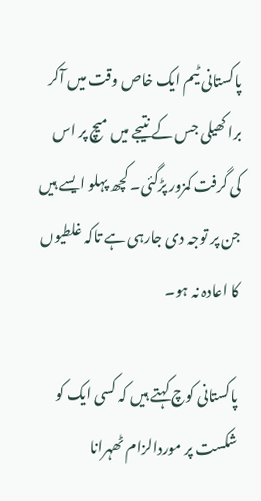پاکستانی ٹیم ایک خاص وقت میں آکر برا کھیلی جس کے نتیجے میں میچ پر اس کی گرفت کمزور پڑگئی۔ کچھ پہلو ایسے ہیں جن پر توجہ دی جارہی ہے تاکہ غلطیوں کا اعادہ نہ ہو۔

پاکستانی کوچ کہتے ہیں کہ کسی ایک کو شکست پر موردالزام ٹھہرانا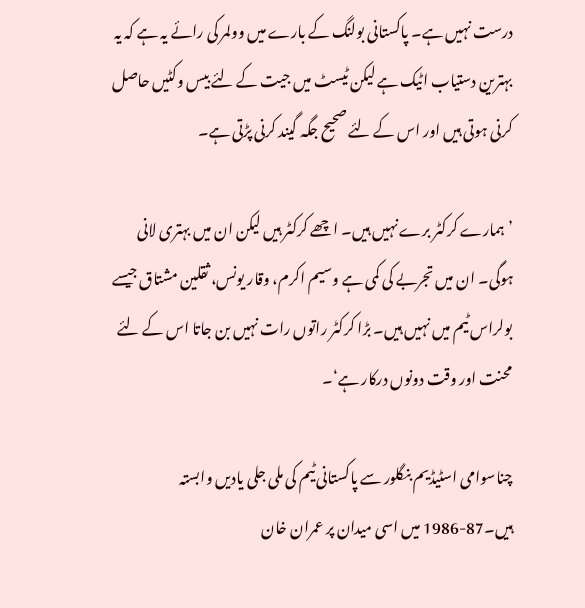درست نہیں ہے۔ پاکستانی بولنگ کے بارے میں وولمر کی رائے یہ ہے کہ یہ بہترین دستیاب اٹیک ہے لیکن ٹیسٹ میں جیت کے لئے بیس وکٹیں حاصل کرنی ہوتی ہیں اور اس کے لئے صحیح جگہ گیند کرنی پڑتی ہے۔

’ہمارے کرکٹر برے نہیں ہیں۔ اچھے کرکٹر ہیں لیکن ان میں بہتری لانی ہوگی۔ ان میں تجربے کی کمی ہے وسیم اکرم، وقار یونس، ثقلین مشتاق جیسے بولراس ٹیم میں نہیں ہیں۔ بڑا کرکٹر راتوں رات نہیں بن جاتا اس کے لئے محنت اور وقت دونوں درکار ہے‘۔

چناسوامی اسٹیڈیم بنگلور سے پاکستانی ٹیم کی ملی جلی یادیں وابستہ ہیں۔87-1986 میں اسی میدان پر عمران خان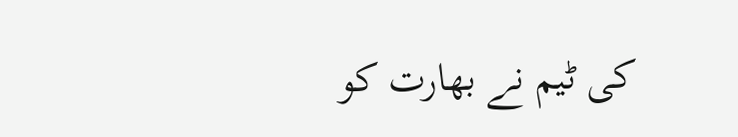کی ٹیم نے بھارت کو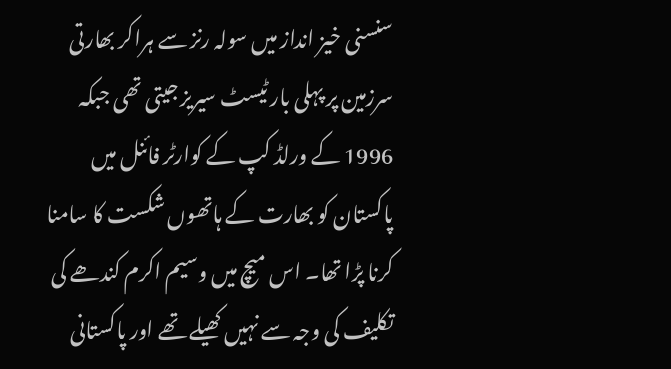سنسنی خیز انداز میں سولہ رنز سے ہراکر بھارتی سرزمین پر پہلی بار ٹیسٹ سیریز جیتی تھی جبکہ 1996 کے ورلڈ کپ کے کوارٹر فائنل میں پاکستان کو بھارت کے ہاتھوں شکست کا سامنا کرنا پڑا تھا۔ اس میچ میں وسیم اکرم کندھے کی تکلیف کی وجہ سے نہیں کھیلے تھے اور پاکستانی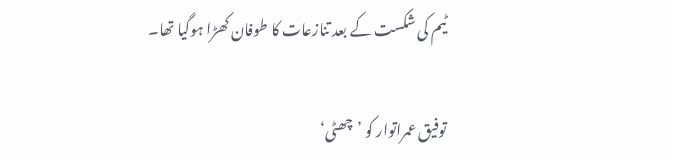ٹیم کی شکست کے بعد تنازعات کا طوفان کھڑا ہوگیا تھا۔

توفیق عمراتوار کو ’چھٹی‘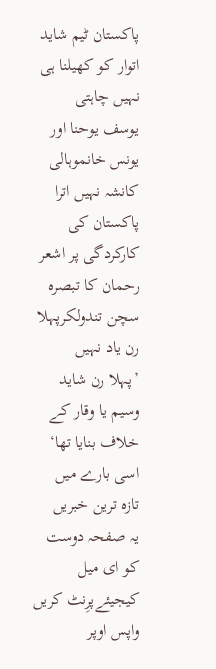پاکستان ٹیم شاید اتوار کو کھیلنا ہی نہیں چاہتی
یوسف یوحنا اور یونس خانموہالی کانشہ نہیں اترا
پاکستان کی کارکردگی پر اشعر رحمان کا تبصرہ
سچن تندولکرپہلا رن یاد نہیں
’پہلا رن شاید وسیم یا وقار کے خلاف بنایا تھا‘
اسی بارے میں
تازہ ترین خبریں
یہ صفحہ دوست کو ای میل کیجیئےپرِنٹ کریں
واپس اوپر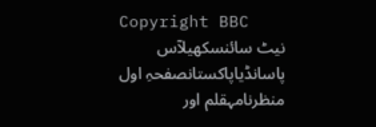Copyright BBC
نیٹ سائنسکھیلآس پاسانڈیاپاکستانصفحہِ اول
منظرنامہقلم اور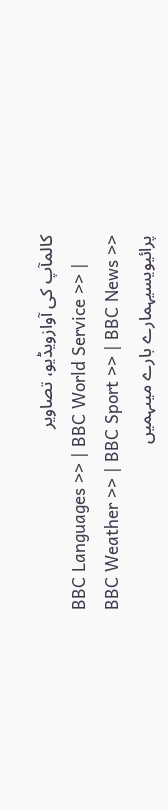کالمآپ کی آوازویڈیو، تصاویر
BBC Languages >> | BBC World Service >> | BBC Weather >> | BBC Sport >> | BBC News >>
پرائیویسیہمارے بارے میںہمیں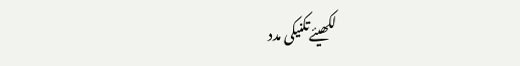لکھیئےتکنیکی مدد